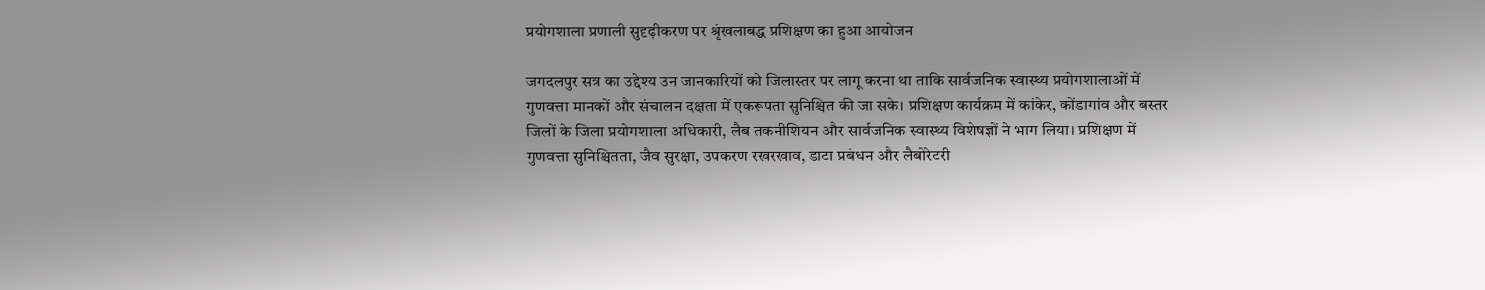प्रयोगशाला प्रणाली सुदृढ़ीकरण पर श्रृंखलाबद्ध प्रशिक्षण का हुआ आयोजन

जगदलपुर सत्र का उद्देश्य उन जानकारियों को जिलास्तर पर लागू करना था ताकि सार्वजनिक स्वास्थ्य प्रयोगशालाओं में गुणवत्ता मानकों और संचालन दक्षता में एकरूपता सुनिश्चित की जा सके। प्रशिक्षण कार्यक्रम में कांकेर, कोंडागांव और बस्तर जिलों के जिला प्रयोगशाला अधिकारी, लैब तकनीशियन और सार्वजनिक स्वास्थ्य विशेषज्ञों ने भाग लिया। प्रशिक्षण में गुणवत्ता सुनिश्चितता, जैव सुरक्षा, उपकरण रखरखाव, डाटा प्रबंधन और लैबोरेटरी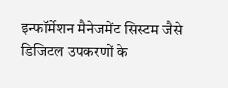इन्फॉर्मेशन मैनेजमेंट सिस्टम जैसे डिजिटल उपकरणों के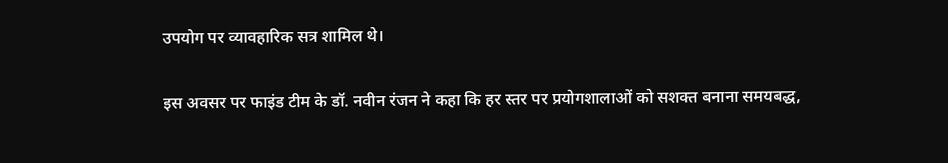उपयोग पर व्यावहारिक सत्र शामिल थे।

इस अवसर पर फाइंड टीम के डॉ. नवीन रंजन ने कहा कि हर स्तर पर प्रयोगशालाओं को सशक्त बनाना समयबद्ध,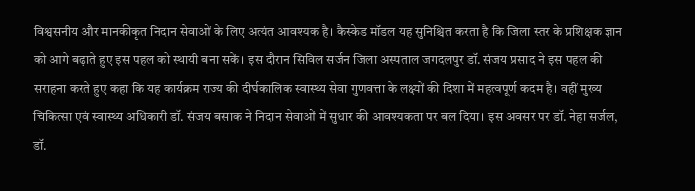विश्वसनीय और मानकीकृत निदान सेवाओं के लिए अत्यंत आवश्यक है। कैस्केड मॉडल यह सुनिश्चित करता है कि जिला स्तर के प्रशिक्षक ज्ञान को आगे बढ़ाते हुए इस पहल को स्थायी बना सकें। इस दौरान सिविल सर्जन जिला अस्पताल जगदलपुर डॉ. संजय प्रसाद ने इस पहल की सराहना करते हुए कहा कि यह कार्यक्रम राज्य की दीर्घकालिक स्वास्थ्य सेवा गुणवत्ता के लक्ष्यों की दिशा में महत्वपूर्ण कदम है। वहीं मुख्य चिकित्सा एवं स्वास्थ्य अधिकारी डॉ. संजय बसाक ने निदान सेवाओं में सुधार की आवश्यकता पर बल दिया। इस अवसर पर डॉ. नेहा सर्जल, डॉ.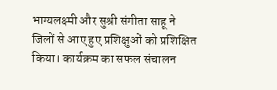भाग्यलक्ष्मी और सुश्री संगीता साहू ने जिलों से आए हुए प्रशिक्षुओं को प्रशिक्षित किया। कार्यक्रम का सफल संचालन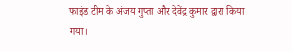फाइंड टीम के अंजय गुप्ता और देवेंद्र कुमार द्वारा किया गया।